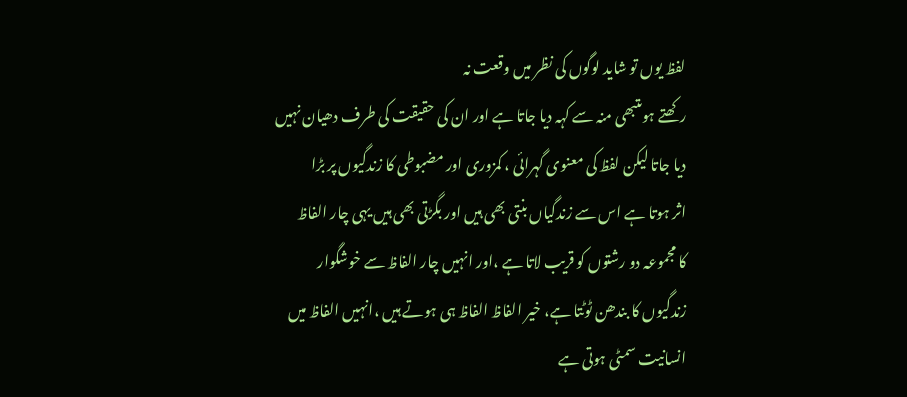لفظ یوں تو شاید لوگوں کی نظر میں وقعت نہ
رکھتے ہوںتبھی منہ سے کہہ دیا جاتا ہے اور ان کی حقیقت کی طرف دھیان نہیں
دیا جاتا لیکن لفظ کی معنوی گہرائی ، کمزوری اور مضبوطی کا زندگیوں پر بڑا
اثر ہوتا ہے اس سے زندگیاں بنتی بھی ہیں اور بگڑتی بھی ہیں یہی چار الفاظ
کا مجموعہ دو رشتوں کو قریب لاتا ہے ،اور انہیں چار الفاظ سے خوشگوار
زندگیوں کا بندھن ٹوٹتا ہے، خیر الفاظ الفاظ ہی ہوتے ہیں ،انہیں الفاظ میں
انسانیت سمٹی ہوتی ہے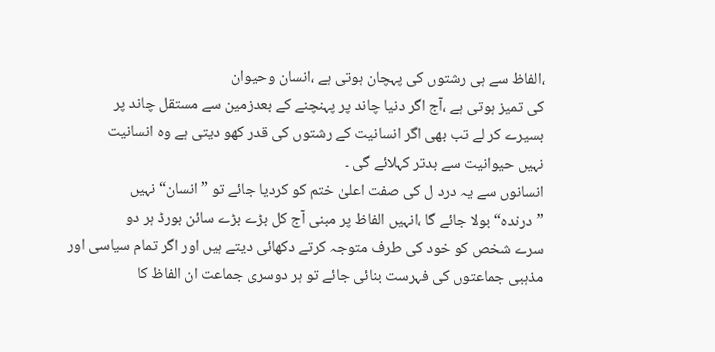،الفاظ سے ہی رشتوں کی پہچان ہوتی ہے ،انسان وحیوان
کی تمیز ہوتی ہے ،آج اگر دنیا چاند پر پہنچنے کے بعدزمین سے مستقل چاند پر
بسیرے کر لے تب بھی اگر انسانیت کے رشتوں کی قدر کھو دیتی ہے وہ انسانیت
نہیں حیوانیت سے بدتر کہلائے گی ۔
انسانوں سے یہ درد ل کی صفت اعلیٰ ختم کو کردیا جائے تو ”انسان“نہیں
”درندہ“ بولا جائے گا ،انہیں الفاظ پر مبنی آج کل بڑے بڑے سائن بورڈ ہر دو
سرے شخص کو خود کی طرف متوجہ کرتے دکھائی دیتے ہیں اور اگر تمام سیاسی اور
مذہبی جماعتوں کی فہرست بنائی جائے تو ہر دوسری جماعت ان الفاظ کا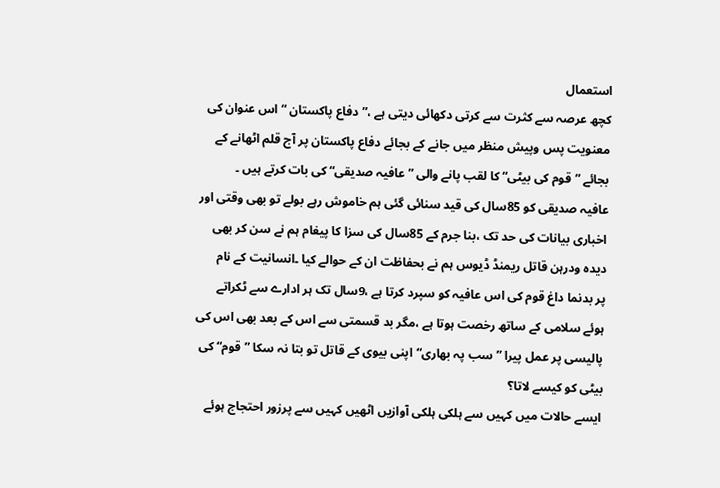استعمال
کچھ عرصہ سے کثرت سے کرتی دکھائی دیتی ہے ،”دفاع پاکستان “ اس عنوان کی
معنویت پس وپیش منظر میں جانے کے بجائے دفاع پاکستان پر آج قلم اٹھانے کے
بجائے ”قوم کی بیٹی“ کا لقب پانے والی ”عافیہ صدیقی“ کی بات کرتے ہیں ۔
عافیہ صدیقی کو 85سال کی قید سنائی گئی ہم خاموش رہے بولے تو بھی وقتی اور
اخباری بیانات کی حد تک ،بنا جرم کے 85سال کی سزا کا پیغام ہم نے سن کر بھی
دیدہ ودرہن قاتل ریمنڈ ڈیوس ہم نے بحفاظت ان کے حوالے کیا ۔انسانیت کے نام
پر بدنما داغ قوم کی اس عافیہ کو سپرد کرتا ہے ،9سال تک ہر ادارے سے ٹکراتے
ہوئے سلامی کے ساتھ رخصت ہوتا ہے ،مگر بد قسمتی سے اس کے بعد بھی اس کی
پالیسی پر عمل پیرا ”سب پہ بھاری“اپنی بیوی کے قاتل تو بتا نہ سکا ”قوم“ کی
بیٹی کو کیسے لاتا؟
ایسے حالات میں کہیں سے ہلکی ہلکی آوازیں اٹھیں کہیں سے پرزور احتجاج ہوئے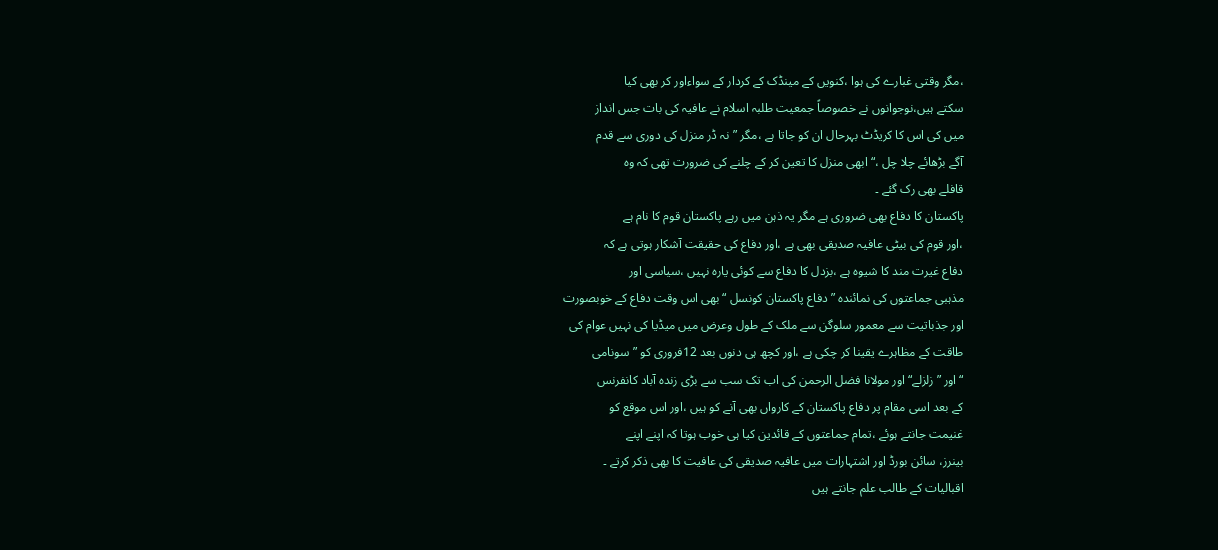،مگر وقتی غبارے کی ہوا ،کنویں کے مینڈک کے کردار کے سواءاور کر بھی کیا
سکتے ہیں،نوجوانوں نے خصوصاً جمعیت طلبہ اسلام نے عافیہ کی بات جس انداز
میں کی اس کا کریڈٹ بہرحال ان کو جاتا ہے ،مگر ”نہ ڈر منزل کی دوری سے قدم
آگے بڑھائے چلا چل ،“ ابھی منزل کا تعین کر کے چلنے کی ضرورت تھی کہ وہ
قافلے بھی رک گئے ۔
پاکستان کا دفاع بھی ضروری ہے مگر یہ ذہن میں رہے پاکستان قوم کا نام ہے
،اور قوم کی بیٹی عافیہ صدیقی بھی ہے ،اور دفاع کی حقیقت آشکار ہوتی ہے کہ
دفاع غیرت مند کا شیوہ ہے ،بزدل کا دفاع سے کوئی یارہ نہیں ،سیاسی اور
مذہبی جماعتوں کی نمائندہ ”دفاع پاکستان کونسل “بھی اس وقت دفاع کے خوبصورت
اور جذباتیت سے معمور سلوگن سے ملک کے طول وعرض میں میڈیا کی نہیں عوام کی
طاقت کے مظاہرے یقینا کر چکی ہے ،اور کچھ ہی دنوں بعد 12فروری کو ”سونامی
“اور ”زلزلے“ اور مولانا فضل الرحمن کی اب تک سب سے بڑی زندہ آباد کانفرنس
کے بعد اسی مقام پر دفاع پاکستان کے کارواں بھی آنے کو ہیں ،اور اس موقع کو
غنیمت جانتے ہوئے ،تمام جماعتوں کے قائدین کیا ہی خوب ہوتا کہ اپنے اپنے
بینرز، سائن بورڈ اور اشتہارات میں عافیہ صدیقی کی عافیت کا بھی ذکر کرتے ۔
اقبالیات کے طالب علم جانتے ہیں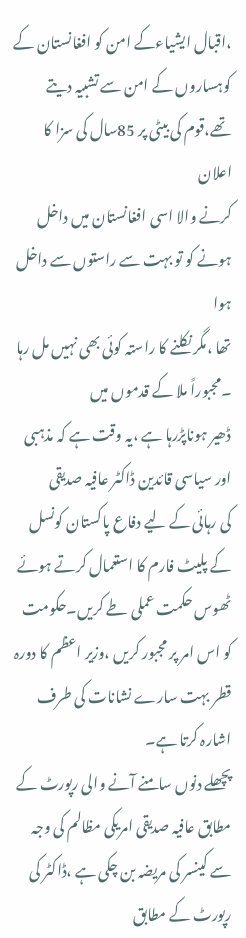،اقبال ایشیاءکے امن کو افغانستان کے
کوہساروں کے امن سے تشبیہ دیتے تھے،قوم کی بیٹی پر 85سال کی سزا کا اعلان
کرنے والا اسی افغانستان میں داخل ہونے کو تو بہت سے راستوں سے داخل ہوا
تھا ،مگر نکلنے کا راستہ کوئی بھی نہیں مل رہا ۔مجبوراً ملا کے قدموں میں
ڈھیر ہوناپڑرہا ہے ،یہ وقت ہے کہ مذہبی اور سیاسی قائدین ڈاکٹر عافیہ صدیقی
کی رہائی کے لیے دفاع پاکستان کونسل کے پلیٹ فارم کا استعمال کرتے ہوئے
ٹھوس حکمت عملی طے کریں۔حکومت کو اس امر پر مجبور کریں ،وزیر اعظم کا دورہ
قطر بہت سارے نشانات کی طرف اشارہ کرتا ہے۔
پچھلے دنوں سامنے آنے والی رپورٹ کے مطابق عافیہ صدیقی امریکی مظالم کی وجہ
سے کینسر کی مریضہ بن چکی ہے ،ڈاکٹر کی رپورٹ کے مطابق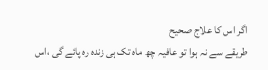اگر اس کا علاج صحیح
طریقے سے نہ ہوا تو عافیہ چھ ماہ تک ہی زندہ رہ پائے گی ،اس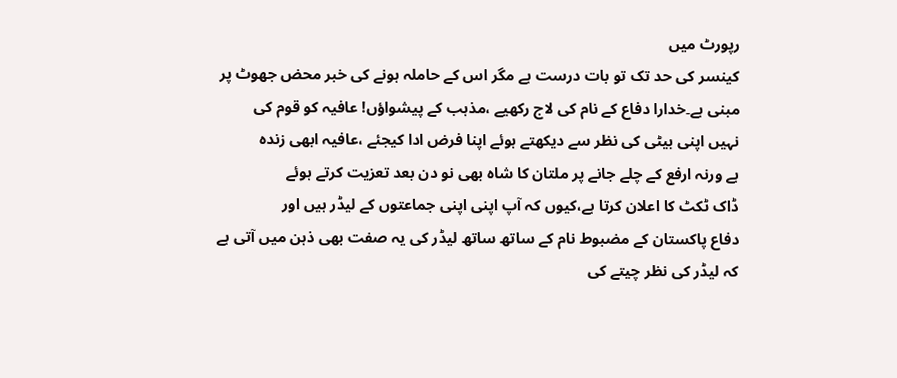رپورٹ میں
کینسر کی حد تک تو بات درست ہے مگر اس کے حاملہ ہونے کی خبر محض جھوٹ پر
مبنی ہے۔خدارا دفاع کے نام کی لاج رکھیے ،مذہب کے پیشواؤں! عافیہ کو قوم کی
نہیں اپنی بیٹی کی نظر سے دیکھتے ہوئے اپنا فرض ادا کیجئے ،عافیہ ابھی زندہ
ہے ورنہ ارفع کے چلے جانے پر ملتان کا شاہ بھی نو دن بعد تعزیت کرتے ہوئے
ڈاک ٹکٹ کا اعلان کرتا ہے،کیوں کہ آپ اپنی اپنی جماعتوں کے لیڈر ہیں اور
دفاع پاکستان کے مضبوط نام کے ساتھ ساتھ لیڈر کی یہ صفت بھی ذہن میں آتی ہے
کہ لیڈر کی نظر چیتے کی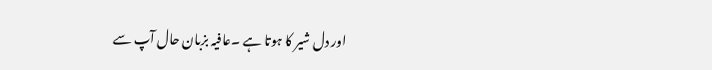اور دل شیر کا ہوتا ہے ۔عافیہ بزبان حال آپ سے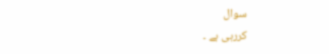سوال
کررہی ہے ۔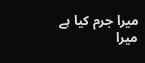میرا جرم کیا ہے میرا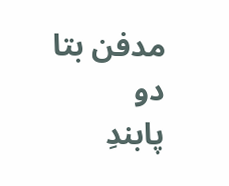مدفن بتا دو
پابندِ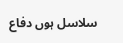سلاسل ہوں دفاع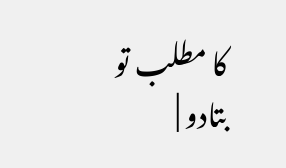کا مطلب تو بتادو |